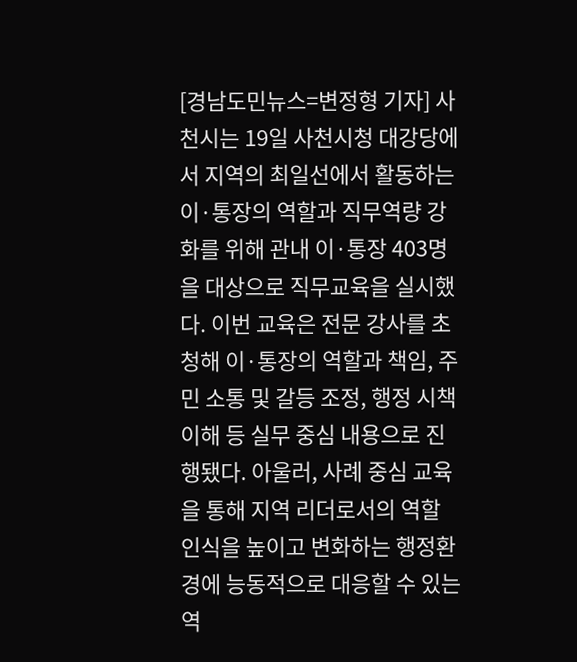[경남도민뉴스=변정형 기자] 사천시는 19일 사천시청 대강당에서 지역의 최일선에서 활동하는 이·통장의 역할과 직무역량 강화를 위해 관내 이·통장 403명을 대상으로 직무교육을 실시했다. 이번 교육은 전문 강사를 초청해 이·통장의 역할과 책임, 주민 소통 및 갈등 조정, 행정 시책 이해 등 실무 중심 내용으로 진행됐다. 아울러, 사례 중심 교육을 통해 지역 리더로서의 역할 인식을 높이고 변화하는 행정환경에 능동적으로 대응할 수 있는 역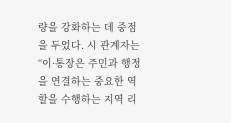량을 강화하는 데 중점을 두었다. 시 관계자는 “이·통장은 주민과 행정을 연결하는 중요한 역할을 수행하는 지역 리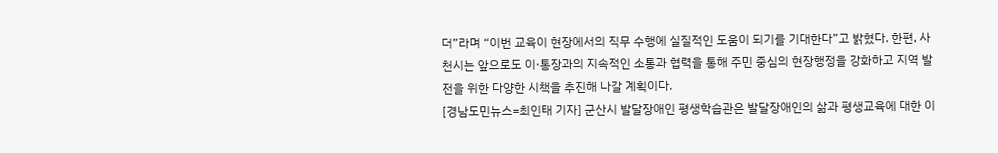더”라며 “이번 교육이 현장에서의 직무 수행에 실질적인 도움이 되기를 기대한다”고 밝혔다. 한편, 사천시는 앞으로도 이·통장과의 지속적인 소통과 협력을 통해 주민 중심의 현장행정을 강화하고 지역 발전을 위한 다양한 시책을 추진해 나갈 계획이다.
[경남도민뉴스=최인태 기자] 군산시 발달장애인 평생학습관은 발달장애인의 삶과 평생교육에 대한 이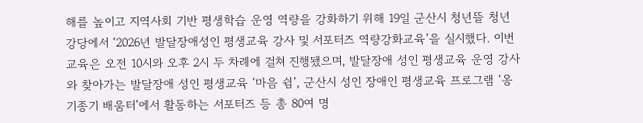해를 높이고 지역사회 기반 평생학습 운영 역량을 강화하기 위해 19일 군산시 청년뜰 청년강당에서 ‘2026년 발달장애성인 평생교육 강사 및 서포터즈 역량강화교육’을 실시했다. 이번 교육은 오전 10시와 오후 2시 두 차례에 걸쳐 진행됐으며, 발달장애 성인 평생교육 운영 강사와 찾아가는 발달장애 성인 평생교육 ‘마음 쉼’, 군산시 성인 장애인 평생교육 프로그램 ‘옹기종기 배움터’에서 활동하는 서포터즈 등 총 80여 명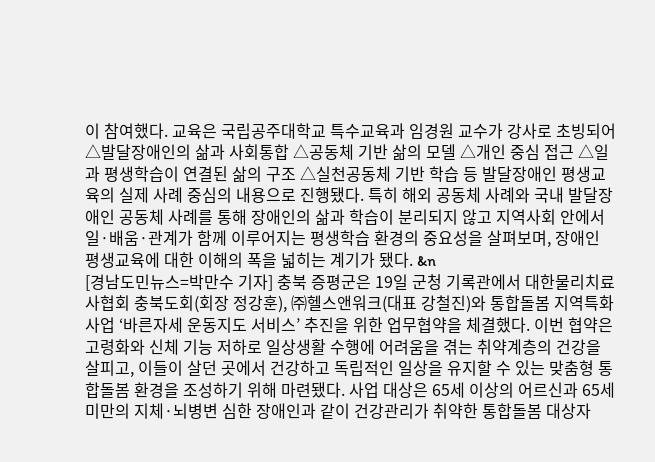이 참여했다. 교육은 국립공주대학교 특수교육과 임경원 교수가 강사로 초빙되어 △발달장애인의 삶과 사회통합 △공동체 기반 삶의 모델 △개인 중심 접근 △일과 평생학습이 연결된 삶의 구조 △실천공동체 기반 학습 등 발달장애인 평생교육의 실제 사례 중심의 내용으로 진행됐다. 특히 해외 공동체 사례와 국내 발달장애인 공동체 사례를 통해 장애인의 삶과 학습이 분리되지 않고 지역사회 안에서 일·배움·관계가 함께 이루어지는 평생학습 환경의 중요성을 살펴보며, 장애인 평생교육에 대한 이해의 폭을 넓히는 계기가 됐다. &n
[경남도민뉴스=박만수 기자] 충북 증평군은 19일 군청 기록관에서 대한물리치료사협회 충북도회(회장 정강훈), ㈜헬스앤워크(대표 강철진)와 통합돌봄 지역특화사업 ‘바른자세 운동지도 서비스’ 추진을 위한 업무협약을 체결했다. 이번 협약은 고령화와 신체 기능 저하로 일상생활 수행에 어려움을 겪는 취약계층의 건강을 살피고, 이들이 살던 곳에서 건강하고 독립적인 일상을 유지할 수 있는 맞춤형 통합돌봄 환경을 조성하기 위해 마련됐다. 사업 대상은 65세 이상의 어르신과 65세 미만의 지체·뇌병변 심한 장애인과 같이 건강관리가 취약한 통합돌봄 대상자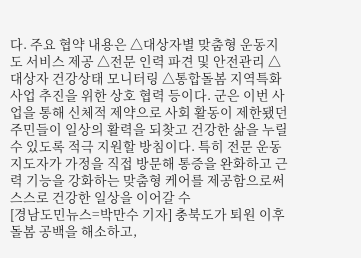다. 주요 협약 내용은 △대상자별 맞춤형 운동지도 서비스 제공 △전문 인력 파견 및 안전관리 △대상자 건강상태 모니터링 △통합돌봄 지역특화사업 추진을 위한 상호 협력 등이다. 군은 이번 사업을 통해 신체적 제약으로 사회 활동이 제한됐던 주민들이 일상의 활력을 되찾고 건강한 삶을 누릴 수 있도록 적극 지원할 방침이다. 특히 전문 운동지도자가 가정을 직접 방문해 통증을 완화하고 근력 기능을 강화하는 맞춤형 케어를 제공함으로써 스스로 건강한 일상을 이어갈 수
[경남도민뉴스=박만수 기자] 충북도가 퇴원 이후 돌봄 공백을 해소하고,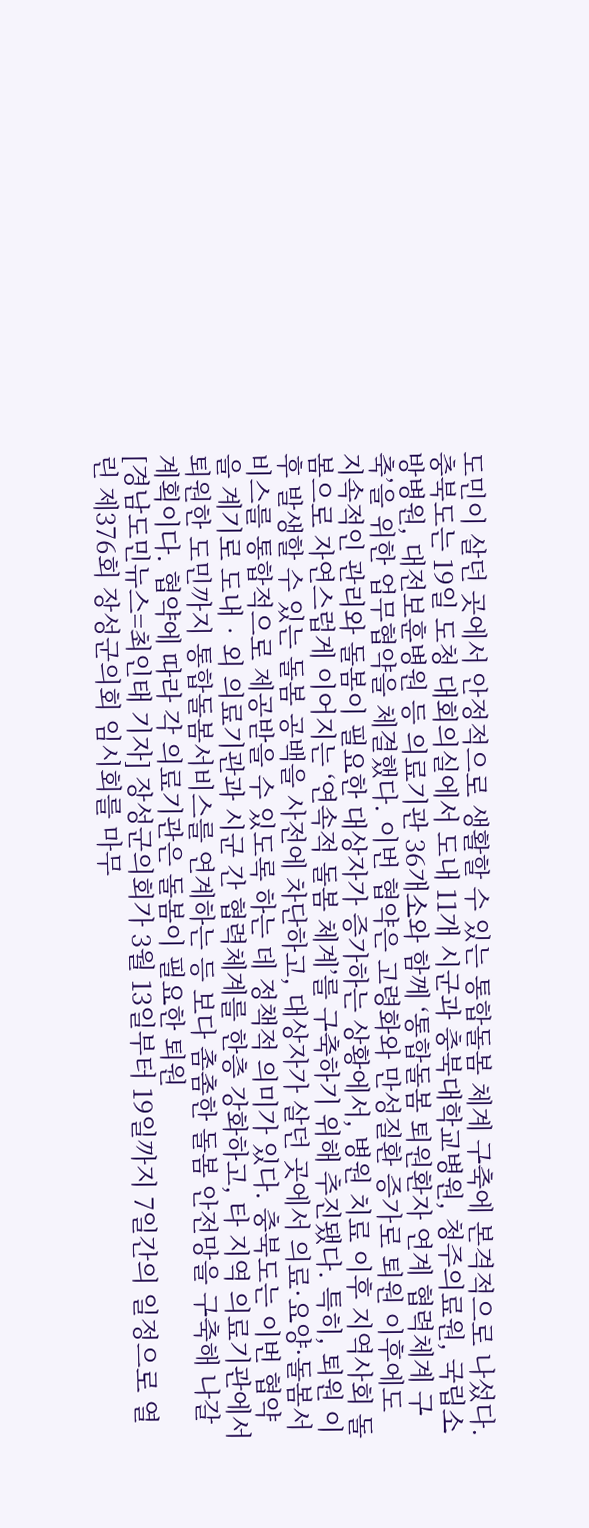도민이 살던 곳에서 안정적으로 생활할 수 있는 통합돌봄 체계 구축에 본격적으로 나섰다. 충북도는 19일 도청 대회의실에서 도내 11개 시군과 충북대학교병원, 청주의료원, 국립소방병원, 대전보훈병원 등 의료기관 36개소와 함께 ‘통합돌봄 퇴원환자 연계 협력체계 구축’을 위한 업무협약을 체결했다. 이번 협약은 고령화와 만성질환 증가로 퇴원 이후에도 지속적인 관리와 돌봄이 필요한 대상자가 증가하는 상황에서, 병원 치료 이후 지역사회 돌봄으로 자연스럽게 이어지는 ‘연속적 돌봄 체계’를 구축하기 위해 추진됐다. 특히, 퇴원 이후 발생할 수 있는 돌봄 공백을 사전에 차단하고, 대상자가 살던 곳에서 의료·요양·돌봄서비스를 통합적으로 제공받을 수 있도록 하는 데 정책적 의미가 있다. 충북도는 이번 협약을 계기로 도내‧외 의료기관과 시군 간 협력체계를 한층 강화하고, 타 지역 의료기관에서 퇴원한 도민까지 통합돌봄서비스를 연계하는 등 보다 촘촘한 돌봄 안전망을 구축해 나갈 계획이다. 협약에 따라 각 의료기관은 돌봄이 필요한 퇴원
[경남도민뉴스=최인태 기자] 장성군의회가 3월 13일부터 19일까지 7일간의 일정으로 열린 제376회 장성군의회 임시회를 마무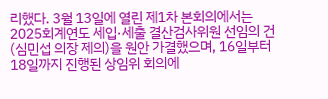리했다. 3월 13일에 열린 제1차 본회의에서는 2025회계연도 세입·세출 결산검사위원 선임의 건(심민섭 의장 제의)을 원안 가결했으며, 16일부터 18일까지 진행된 상임위 회의에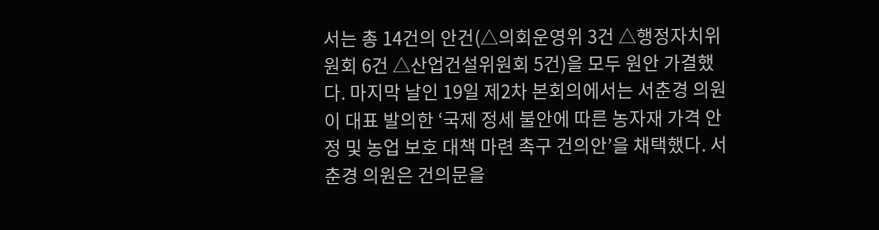서는 총 14건의 안건(△의회운영위 3건 △행정자치위원회 6건 △산업건설위원회 5건)을 모두 원안 가결했다. 마지막 날인 19일 제2차 본회의에서는 서춘경 의원이 대표 발의한 ‘국제 정세 불안에 따른 농자재 가격 안정 및 농업 보호 대책 마련 촉구 건의안’을 채택했다. 서춘경 의원은 건의문을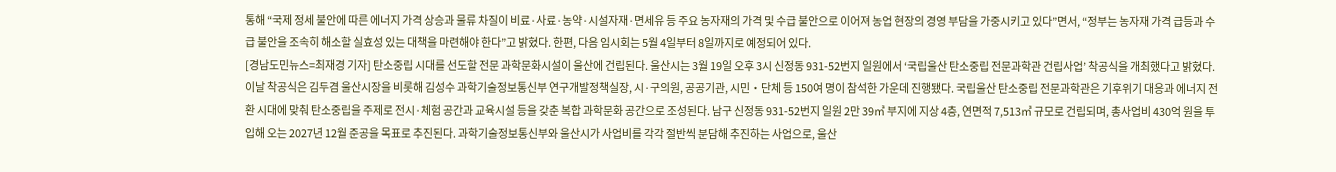통해 “국제 정세 불안에 따른 에너지 가격 상승과 물류 차질이 비료·사료·농약·시설자재·면세유 등 주요 농자재의 가격 및 수급 불안으로 이어져 농업 현장의 경영 부담을 가중시키고 있다”면서, “정부는 농자재 가격 급등과 수급 불안을 조속히 해소할 실효성 있는 대책을 마련해야 한다”고 밝혔다. 한편, 다음 임시회는 5월 4일부터 8일까지로 예정되어 있다.
[경남도민뉴스=최재경 기자] 탄소중립 시대를 선도할 전문 과학문화시설이 울산에 건립된다. 울산시는 3월 19일 오후 3시 신정동 931-52번지 일원에서 ‘국립울산 탄소중립 전문과학관 건립사업’ 착공식을 개최했다고 밝혔다. 이날 착공식은 김두겸 울산시장을 비롯해 김성수 과학기술정보통신부 연구개발정책실장, 시·구의원, 공공기관, 시민‧단체 등 150여 명이 참석한 가운데 진행됐다. 국립울산 탄소중립 전문과학관은 기후위기 대응과 에너지 전환 시대에 맞춰 탄소중립을 주제로 전시·체험 공간과 교육시설 등을 갖춘 복합 과학문화 공간으로 조성된다. 남구 신정동 931-52번지 일원 2만 39㎡ 부지에 지상 4층, 연면적 7,513㎡ 규모로 건립되며, 총사업비 430억 원을 투입해 오는 2027년 12월 준공을 목표로 추진된다. 과학기술정보통신부와 울산시가 사업비를 각각 절반씩 분담해 추진하는 사업으로, 울산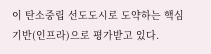이 탄소중립 선도도시로 도약하는 핵심 기반(인프라)으로 평가받고 있다.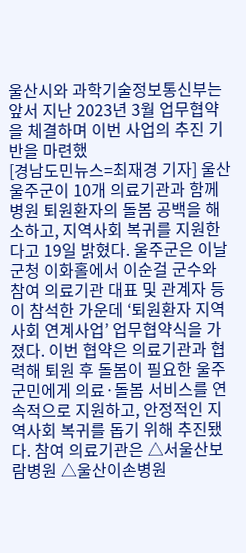울산시와 과학기술정보통신부는 앞서 지난 2023년 3월 업무협약을 체결하며 이번 사업의 추진 기반을 마련했
[경남도민뉴스=최재경 기자] 울산 울주군이 10개 의료기관과 함께 병원 퇴원환자의 돌봄 공백을 해소하고, 지역사회 복귀를 지원한다고 19일 밝혔다. 울주군은 이날 군청 이화홀에서 이순걸 군수와 참여 의료기관 대표 및 관계자 등이 참석한 가운데 ‘퇴원환자 지역사회 연계사업’ 업무협약식을 가졌다. 이번 협약은 의료기관과 협력해 퇴원 후 돌봄이 필요한 울주군민에게 의료·돌봄 서비스를 연속적으로 지원하고, 안정적인 지역사회 복귀를 돕기 위해 추진됐다. 참여 의료기관은 △서울산보람병원 △울산이손병원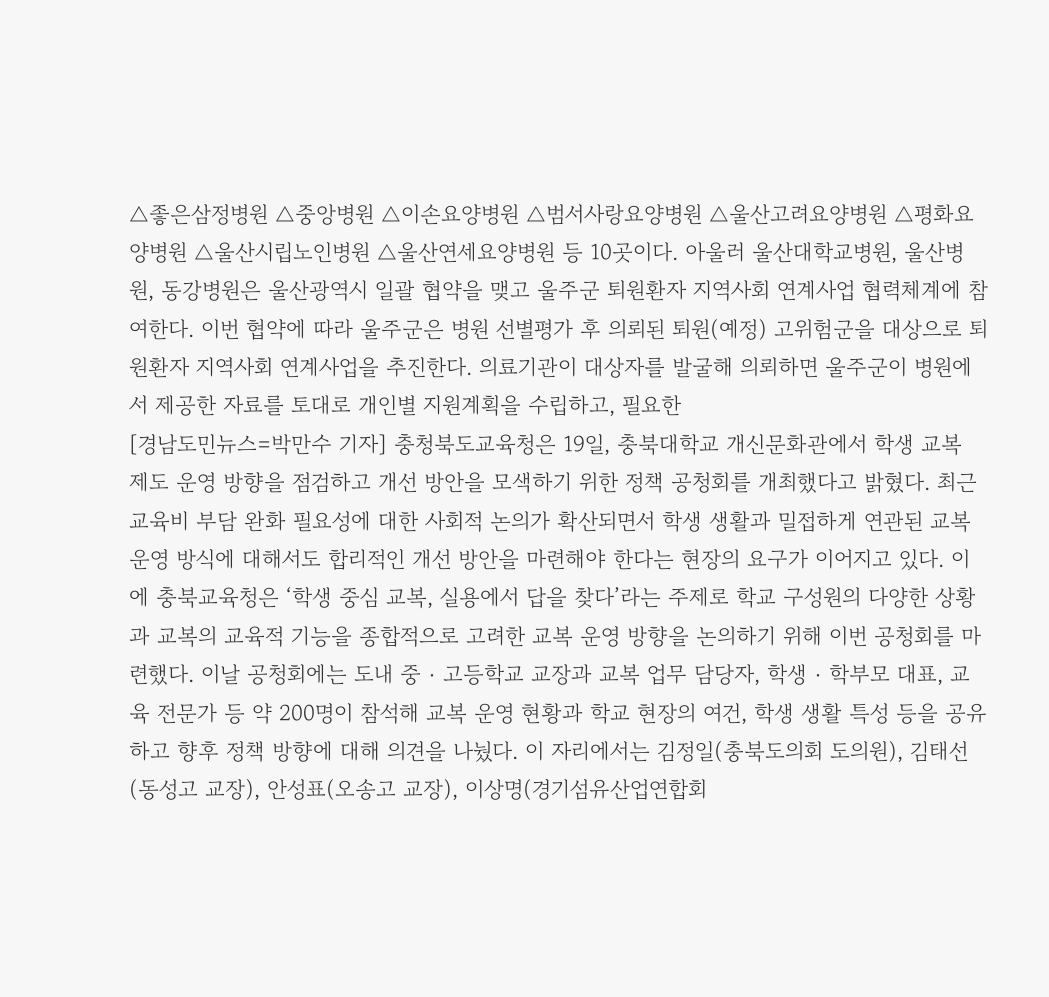△좋은삼정병원 △중앙병원 △이손요양병원 △범서사랑요양병원 △울산고려요양병원 △평화요양병원 △울산시립노인병원 △울산연세요양병원 등 10곳이다. 아울러 울산대학교병원, 울산병원, 동강병원은 울산광역시 일괄 협약을 맺고 울주군 퇴원환자 지역사회 연계사업 협력체계에 참여한다. 이번 협약에 따라 울주군은 병원 선별평가 후 의뢰된 퇴원(예정) 고위험군을 대상으로 퇴원환자 지역사회 연계사업을 추진한다. 의료기관이 대상자를 발굴해 의뢰하면 울주군이 병원에서 제공한 자료를 토대로 개인별 지원계획을 수립하고, 필요한
[경남도민뉴스=박만수 기자] 충청북도교육청은 19일, 충북대학교 개신문화관에서 학생 교복 제도 운영 방향을 점검하고 개선 방안을 모색하기 위한 정책 공청회를 개최했다고 밝혔다. 최근 교육비 부담 완화 필요성에 대한 사회적 논의가 확산되면서 학생 생활과 밀접하게 연관된 교복 운영 방식에 대해서도 합리적인 개선 방안을 마련해야 한다는 현장의 요구가 이어지고 있다. 이에 충북교육청은 ‘학생 중심 교복, 실용에서 답을 찾다’라는 주제로 학교 구성원의 다양한 상황과 교복의 교육적 기능을 종합적으로 고려한 교복 운영 방향을 논의하기 위해 이번 공청회를 마련했다. 이날 공청회에는 도내 중‧고등학교 교장과 교복 업무 담당자, 학생‧학부모 대표, 교육 전문가 등 약 200명이 참석해 교복 운영 현황과 학교 현장의 여건, 학생 생활 특성 등을 공유하고 향후 정책 방향에 대해 의견을 나눴다. 이 자리에서는 김정일(충북도의회 도의원), 김태선(동성고 교장), 안성표(오송고 교장), 이상명(경기섬유산업연합회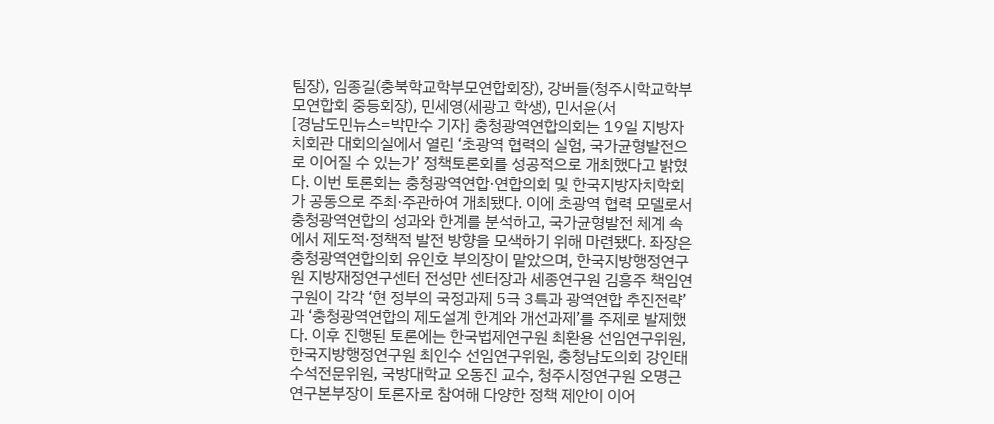팀장), 임종길(충북학교학부모연합회장), 강버들(청주시학교학부모연합회 중등회장), 민세영(세광고 학생), 민서윤(서
[경남도민뉴스=박만수 기자] 충청광역연합의회는 19일 지방자치회관 대회의실에서 열린 ‘초광역 협력의 실험, 국가균형발전으로 이어질 수 있는가’ 정책토론회를 성공적으로 개최했다고 밝혔다. 이번 토론회는 충청광역연합·연합의회 및 한국지방자치학회가 공동으로 주최·주관하여 개최됐다. 이에 초광역 협력 모델로서 충청광역연합의 성과와 한계를 분석하고, 국가균형발전 체계 속에서 제도적·정책적 발전 방향을 모색하기 위해 마련됐다. 좌장은 충청광역연합의회 유인호 부의장이 맡았으며, 한국지방행정연구원 지방재정연구센터 전성만 센터장과 세종연구원 김흥주 책임연구원이 각각 ‘현 정부의 국정과제 5극 3특과 광역연합 추진전략’과 ‘충청광역연합의 제도설계 한계와 개선과제’를 주제로 발제했다. 이후 진행된 토론에는 한국법제연구원 최환용 선임연구위원, 한국지방행정연구원 최인수 선임연구위원, 충청남도의회 강인태 수석전문위원, 국방대학교 오동진 교수, 청주시정연구원 오명근 연구본부장이 토론자로 참여해 다양한 정책 제안이 이어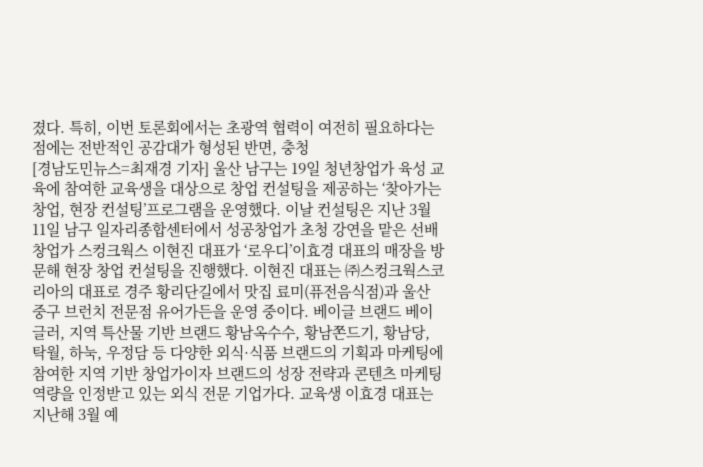졌다. 특히, 이번 토론회에서는 초광역 협력이 여전히 필요하다는 점에는 전반적인 공감대가 형성된 반면, 충청
[경남도민뉴스=최재경 기자] 울산 남구는 19일 청년창업가 육성 교육에 참여한 교육생을 대상으로 창업 컨설팅을 제공하는 ‘찾아가는 창업, 현장 컨설팅’프로그램을 운영했다. 이날 컨설팅은 지난 3월 11일 남구 일자리종합센터에서 성공창업가 초청 강연을 맡은 선배 창업가 스컹크웍스 이현진 대표가 ‘로우디’이효경 대표의 매장을 방문해 현장 창업 컨설팅을 진행했다. 이현진 대표는 ㈜스컹크웍스코리아의 대표로 경주 황리단길에서 맛집 료미(퓨전음식점)과 울산 중구 브런치 전문점 유어가든을 운영 중이다. 베이글 브랜드 베이글러, 지역 특산물 기반 브랜드 황남옥수수, 황남쫀드기, 황남당, 탁월, 하눅, 우정담 등 다양한 외식·식품 브랜드의 기획과 마케팅에 참여한 지역 기반 창업가이자 브랜드의 성장 전략과 콘텐츠 마케팅 역량을 인정받고 있는 외식 전문 기업가다. 교육생 이효경 대표는 지난해 3월 예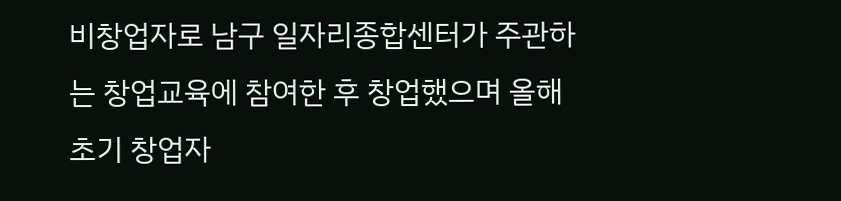비창업자로 남구 일자리종합센터가 주관하는 창업교육에 참여한 후 창업했으며 올해 초기 창업자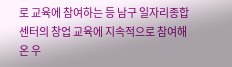로 교육에 참여하는 등 남구 일자리종합센터의 창업 교육에 지속적으로 참여해 온 우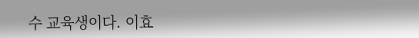수 교육생이다. 이효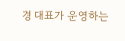경 대표가 운영하는